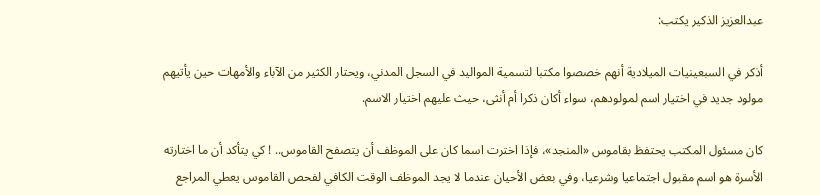عبدالعزيز الذكير يكتب:

أذكر في السبعينيات الميلادية أنهم خصصوا مكتبا لتسمية المواليد في السجل المدني، ويحتار الكثير من الآباء والأمهات حين يأتيهم مولود جديد في اختيار اسم لمولودهم، سواء أكان ذكرا أم أنثى، حيث عليهم اختيار الاسم.

كان مسئول المكتب يحتفظ بقاموس «المنجد»، فإذا اخترت اسما كان على الموظف أن يتصفح القاموس.. ! كي يتأكد أن ما اختارته الأسرة هو اسم مقبول اجتماعيا وشرعيا، وفي بعض الأحيان عندما لا يجد الموظف الوقت الكافي لفحص القاموس يعطي المراجع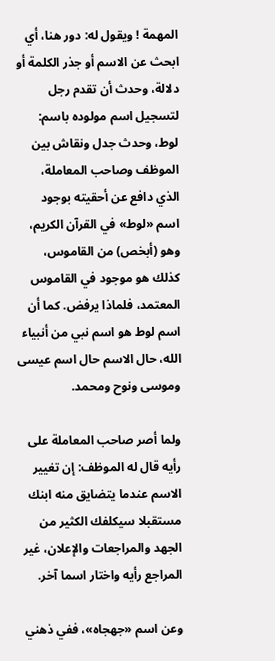المهمة ! ويقول له: دور هنا، أي ابحث عن الاسم أو جذر الكلمة أو دلالة، وحدث أن تقدم رجل لتسجيل اسم مولوده باسم: لوط، وحدث جدل ونقاش بين الموظف وصاحب المعاملة، الذي دافع عن أحقيته بوجود اسم «لوط» في القرآن الكريم، وهو (أبخص) من القاموس، كذلك هو موجود في القاموس المعتمد، فلماذا يرفض. كما أن اسم لوط هو اسم نبي من أنبياء الله، حال الاسم حال اسم عيسى وموسى ونوح ومحمد.

ولما أصر صاحب المعاملة على رأيه قال له الموظف: إن تغيير الاسم عندما يتضايق منه ابنك مستقبلا سيكلفك الكثير من الجهد والمراجعات والإعلان، غير المراجع رأيه واختار اسما آخر.

وعن اسم «جهجاه»، ففي ذهني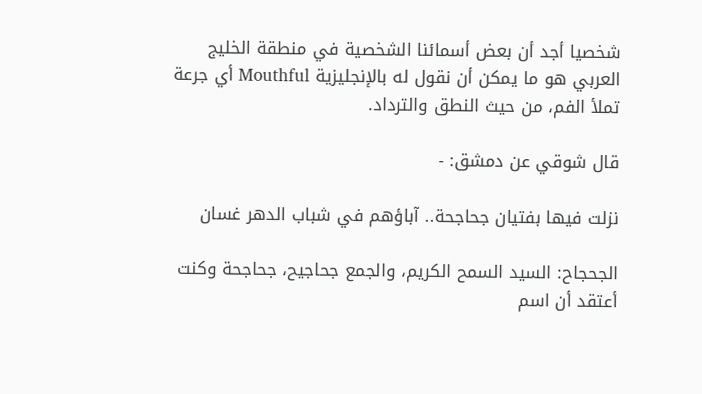شخصيا أجد أن بعض أسمائنا الشخصية في منطقة الخليج العربي هو ما يمكن أن نقول له بالإنجليزية Mouthful أي جرعة تملأ الفم، من حيث النطق والترداد.

قال شوقي عن دمشق: -

نزلت فيها بفتيان جحاجحة.. آباؤهم في شباب الدهر غسان

الجحجاح: السيد السمح الكريم، والجمع جحاجيح، جحاجحة وكنت أعتقد أن اسم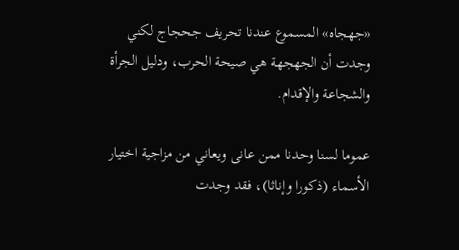«جهجاه» المسموع عندنا تحريف جحجاج لكني وجدت أن الجهجهة هي صيحة الحرب، ودليل الجرأة والشجاعة والإقدام.

عموما لسنا وحدنا ممن عانى ويعاني من مزاجية اختيار الأسماء (ذكورا وإناثا)، فقد وجدت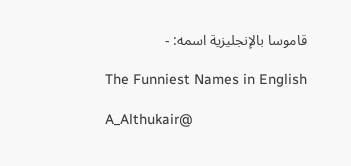قاموسا بالإنجليزية اسمه: -

The Funniest Names in English

A_Althukair@